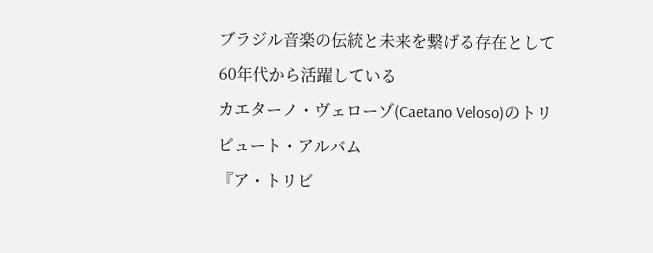ブラジル音楽の伝統と未来を繋げる存在として60年代から活躍している
カエターノ・ヴェローゾ(Caetano Veloso)のトリビュート・アルバム
『ア・トリビ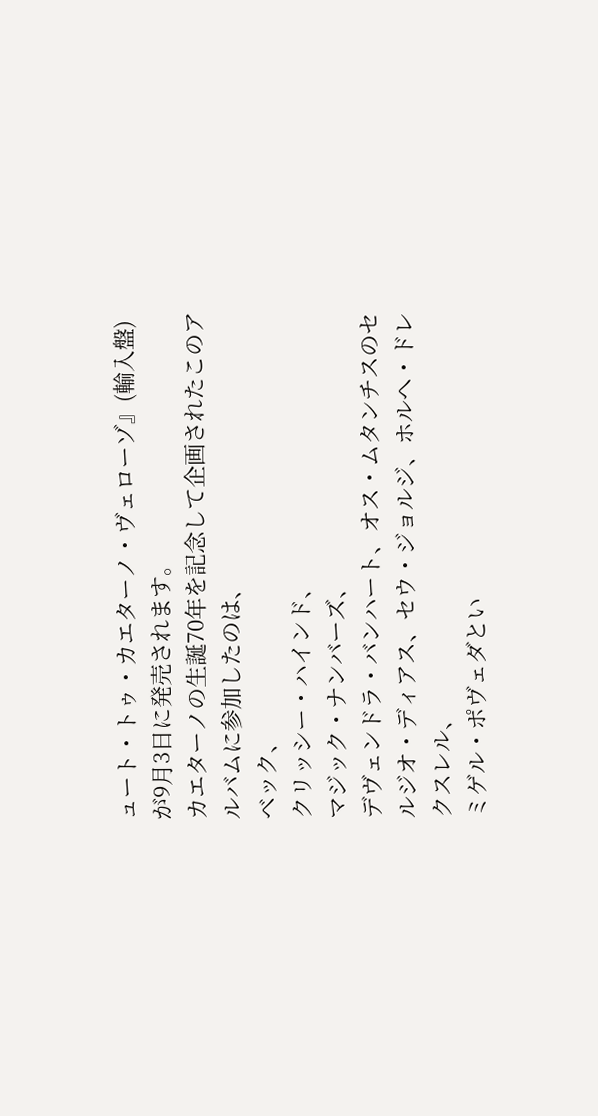ュート・トゥ・カエターノ・ヴェローゾ』(輸入盤)が9月3日に発売されます。
カエターノの生誕70年を記念して企画されたこのアルバムに参加したのは、
ベック、
クリッシー・ハインド、
マジック・ナンバーズ、
デヴェンドラ・バンハート、オス・ムタンチスのセルジオ・ディアス、セウ・ジョルジ、ホルヘ・ドレクスレル、
ミゲル・ポヴェダとい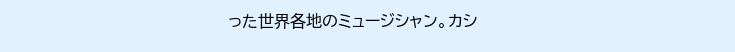った世界各地のミュージシャン。カシ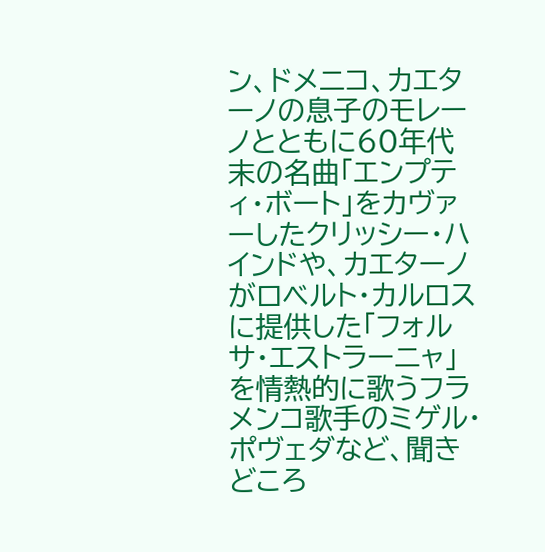ン、ドメニコ、カエターノの息子のモレーノとともに60年代末の名曲「エンプティ・ボート」をカヴァーしたクリッシー・ハインドや、カエターノがロベルト・カルロスに提供した「フォルサ・エストラーニャ」を情熱的に歌うフラメンコ歌手のミゲル・ポヴェダなど、聞きどころ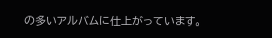の多いアルバムに仕上がっています。